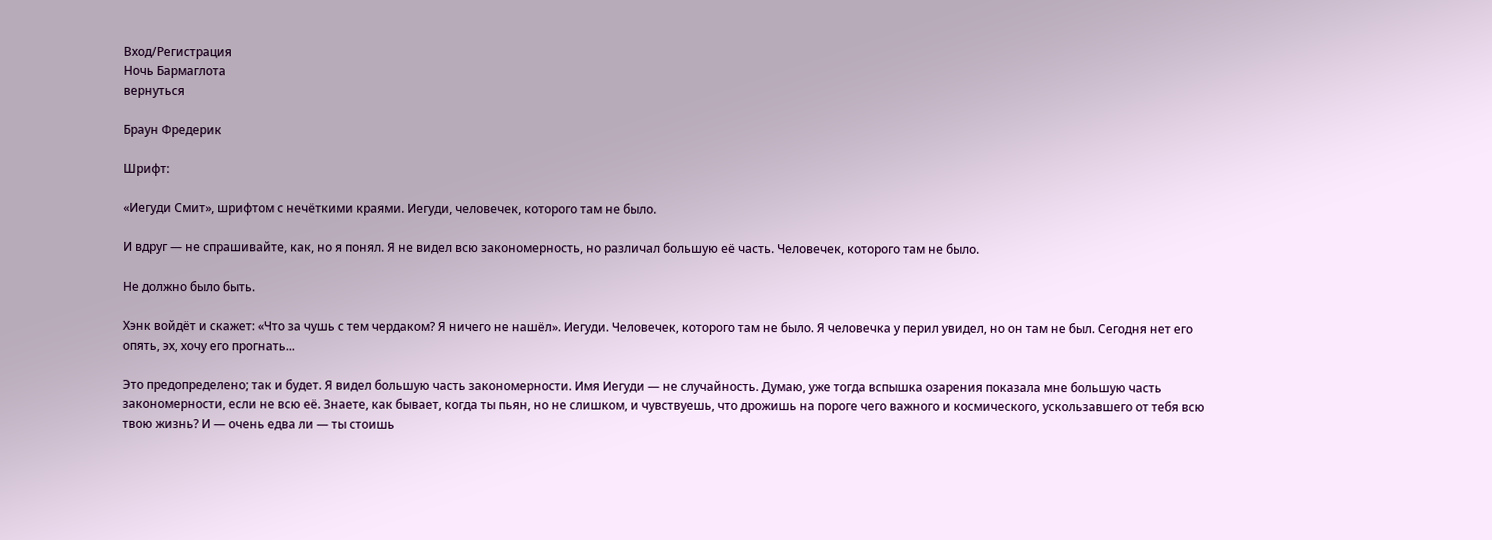Вход/Регистрация
Ночь Бармаглота
вернуться

Браун Фредерик

Шрифт:

«Иегуди Смит», шрифтом с нечёткими краями. Иегуди, человечек, которого там не было.

И вдруг — не спрашивайте, как, но я понял. Я не видел всю закономерность, но различал большую её часть. Человечек, которого там не было.

Не должно было быть.

Хэнк войдёт и скажет: «Что за чушь с тем чердаком? Я ничего не нашёл». Иегуди. Человечек, которого там не было. Я человечка у перил увидел, но он там не был. Сегодня нет его опять, эх, хочу его прогнать...

Это предопределено; так и будет. Я видел большую часть закономерности. Имя Иегуди — не случайность. Думаю, уже тогда вспышка озарения показала мне большую часть закономерности, если не всю её. Знаете, как бывает, когда ты пьян, но не слишком, и чувствуешь, что дрожишь на пороге чего важного и космического, ускользавшего от тебя всю твою жизнь? И — очень едва ли — ты стоишь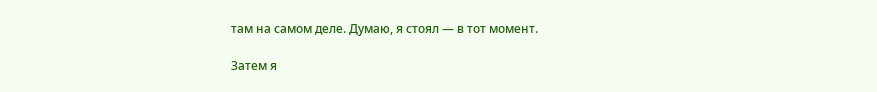там на самом деле. Думаю, я стоял — в тот момент.

Затем я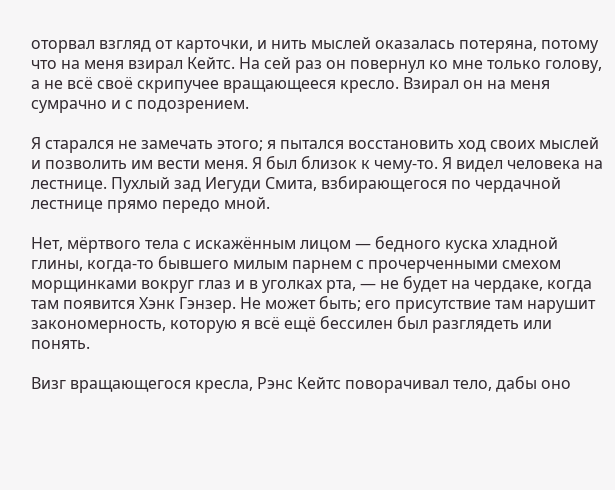оторвал взгляд от карточки, и нить мыслей оказалась потеряна, потому что на меня взирал Кейтс. На сей раз он повернул ко мне только голову, а не всё своё скрипучее вращающееся кресло. Взирал он на меня сумрачно и с подозрением.

Я старался не замечать этого; я пытался восстановить ход своих мыслей и позволить им вести меня. Я был близок к чему-то. Я видел человека на лестнице. Пухлый зад Иегуди Смита, взбирающегося по чердачной лестнице прямо передо мной.

Нет, мёртвого тела с искажённым лицом — бедного куска хладной глины, когда-то бывшего милым парнем с прочерченными смехом морщинками вокруг глаз и в уголках рта, — не будет на чердаке, когда там появится Хэнк Гэнзер. Не может быть; его присутствие там нарушит закономерность, которую я всё ещё бессилен был разглядеть или понять.

Визг вращающегося кресла, Рэнс Кейтс поворачивал тело, дабы оно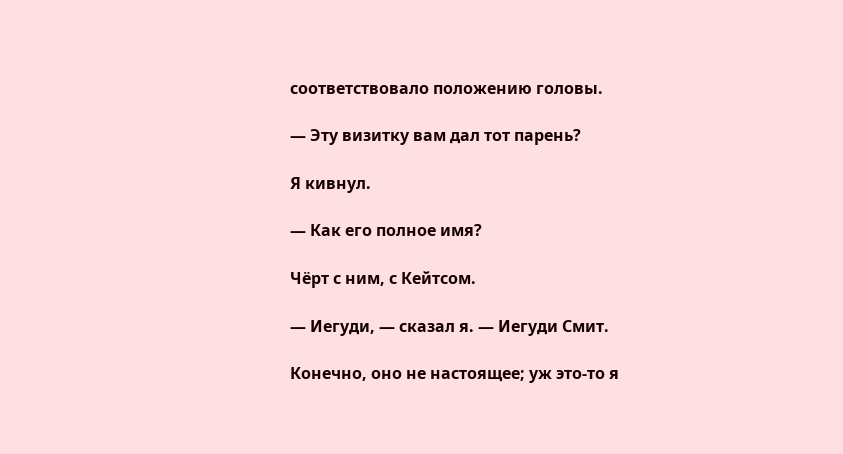соответствовало положению головы.

— Эту визитку вам дал тот парень?

Я кивнул.

— Как его полное имя?

Чёрт с ним, с Кейтсом.

— Иегуди, — сказал я. — Иегуди Смит.

Конечно, оно не настоящее; уж это-то я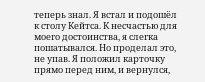теперь знал. Я встал и подошёл к столу Кейтса. К несчастью для моего достоинства, я слегка пошатывался. Но проделал это, не упав. Я положил карточку прямо перед ним, и вернулся,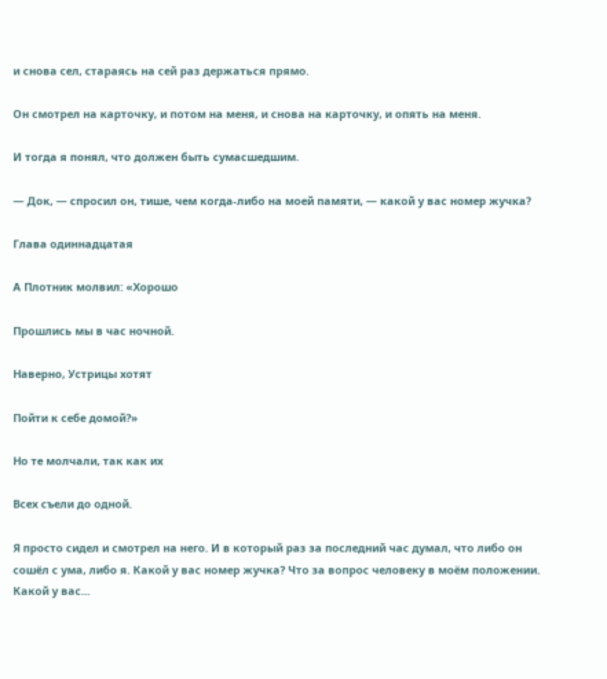и снова сел, стараясь на сей раз держаться прямо.

Он смотрел на карточку, и потом на меня, и снова на карточку, и опять на меня.

И тогда я понял, что должен быть сумасшедшим.

— Док, — спросил он, тише, чем когда-либо на моей памяти, — какой у вас номер жучка?

Глава одиннадцатая

А Плотник молвил: «Хорошо

Прошлись мы в час ночной.

Наверно, Устрицы хотят

Пойти к себе домой?»

Но те молчали, так как их

Всех съели до одной.

Я просто сидел и смотрел на него. И в который раз за последний час думал, что либо он сошёл с ума, либо я. Какой у вас номер жучка? Что за вопрос человеку в моём положении. Какой у вас...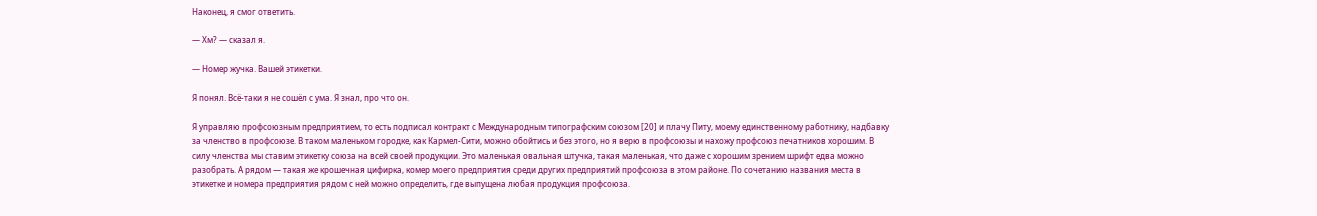Наконец, я смог ответить.

— Хм? — сказал я.

— Номер жучка. Вашей этикетки.

Я понял. Всё-таки я не сошёл с ума. Я знал, про что он.

Я управляю профсоюзным предприятием, то есть подписал контракт с Международным типографским союзом [20] и плачу Питу, моему единственному работнику, надбавку за членство в профсоюзе. В таком маленьком городке, как Кармел-Сити, можно обойтись и без этого, но я верю в профсоюзы и нахожу профсоюз печатников хорошим. В силу членства мы ставим этикетку союза на всей своей продукции. Это маленькая овальная штучка, такая маленькая, что даже с хорошим зрением шрифт едва можно разобрать. А рядом — такая же крошечная цифирка, комер моего предприятия среди других предприятий профсоюза в этом районе. По сочетанию названия места в этикетке и номера предприятия рядом с ней можно определить, где выпущена любая продукция профсоюза.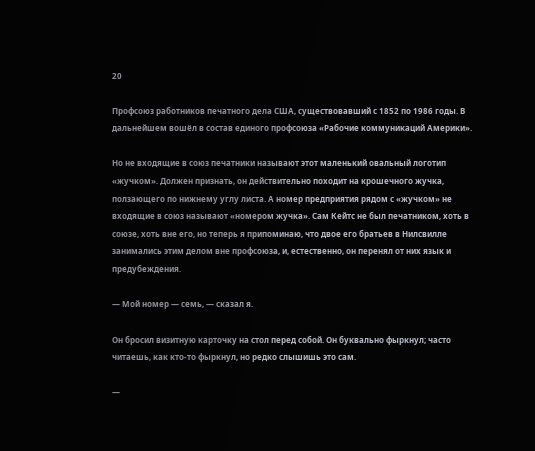20

Профсоюз работников печатного дела США, существовавший с 1852 по 1986 годы. В дальнейшем вошёл в состав единого профсоюза «Рабочие коммуникаций Америки».

Но не входящие в союз печатники называют этот маленький овальный логотип «жучком». Должен признать, он действительно походит на крошечного жучка, ползающего по нижнему углу листа. А номер предприятия рядом с «жучком» не входящие в союз называют «номером жучка». Сам Кейтс не был печатником, хоть в союзе, хоть вне его, но теперь я припоминаю, что двое его братьев в Нилсвилле занимались этим делом вне профсоюза, и, естественно, он перенял от них язык и предубеждения.

— Мой номер — семь, — сказал я.

Он бросил визитную карточку на стол перед собой. Он буквально фыркнул; часто читаешь, как кто-то фыркнул, но редко слышишь это сам.

—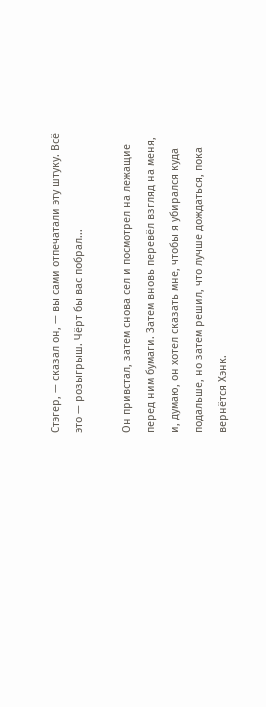Стэгер, — сказал он, — вы сами отпечатали эту штуку. Всё это — розыгрыш. Чёрт бы вас побрал...

Он привстал, затем снова сел и посмотрел на лежащие перед ним бумаги. Затем вновь перевёл взгляд на меня, и, думаю, он хотел сказать мне, чтобы я убирался куда подальше, но затем решил, что лучше дождаться, пока вернётся Хэнк.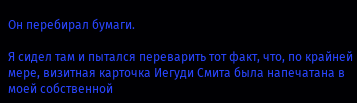Он перебирал бумаги.

Я сидел там и пытался переварить тот факт, что, по крайней мере, визитная карточка Иегуди Смита была напечатана в моей собственной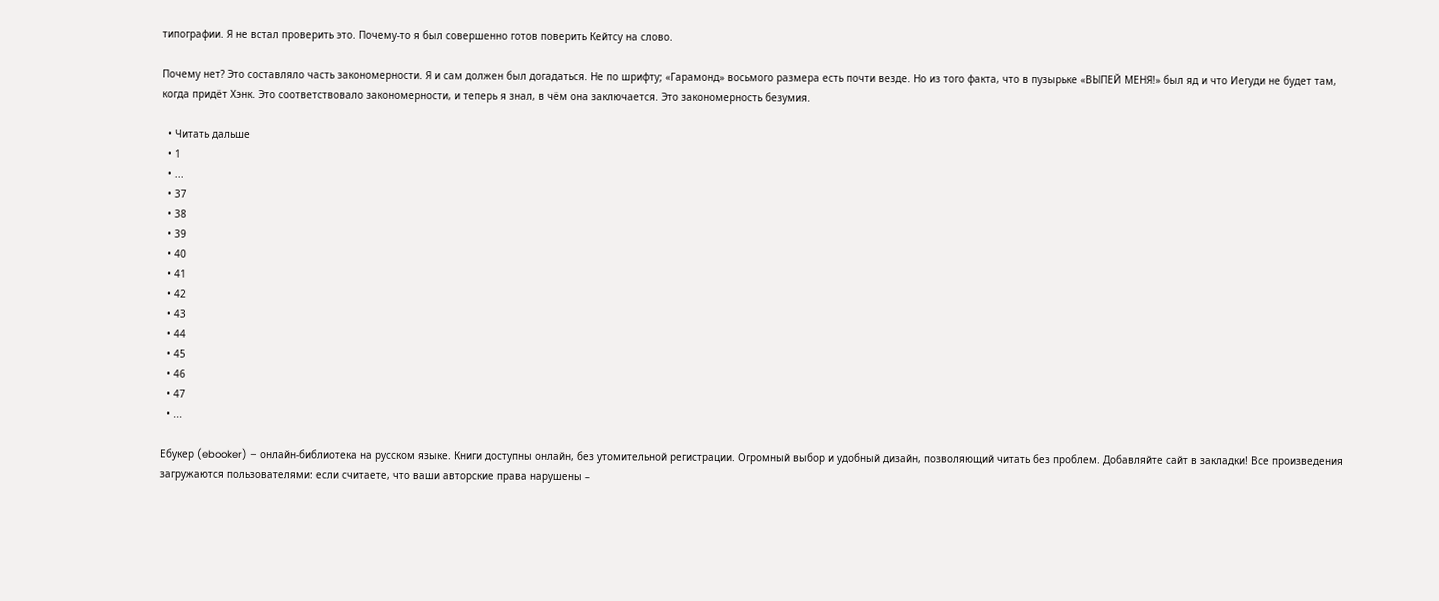типографии. Я не встал проверить это. Почему-то я был совершенно готов поверить Кейтсу на слово.

Почему нет? Это составляло часть закономерности. Я и сам должен был догадаться. Не по шрифту; «Гарамонд» восьмого размера есть почти везде. Но из того факта, что в пузырьке «ВЫПЕЙ МЕНЯ!» был яд и что Иегуди не будет там, когда придёт Хэнк. Это соответствовало закономерности, и теперь я знал, в чём она заключается. Это закономерность безумия.

  • Читать дальше
  • 1
  • ...
  • 37
  • 38
  • 39
  • 40
  • 41
  • 42
  • 43
  • 44
  • 45
  • 46
  • 47
  • ...

Ебукер (ebooker) – онлайн-библиотека на русском языке. Книги доступны онлайн, без утомительной регистрации. Огромный выбор и удобный дизайн, позволяющий читать без проблем. Добавляйте сайт в закладки! Все произведения загружаются пользователями: если считаете, что ваши авторские права нарушены –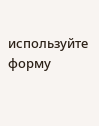используйте форму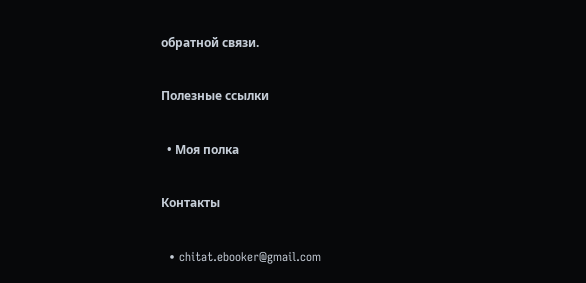обратной связи.

Полезные ссылки

  • Моя полка

Контакты

  • chitat.ebooker@gmail.com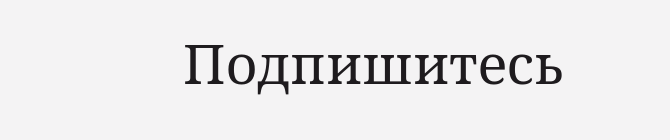Подпишитесь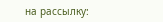на рассылку: